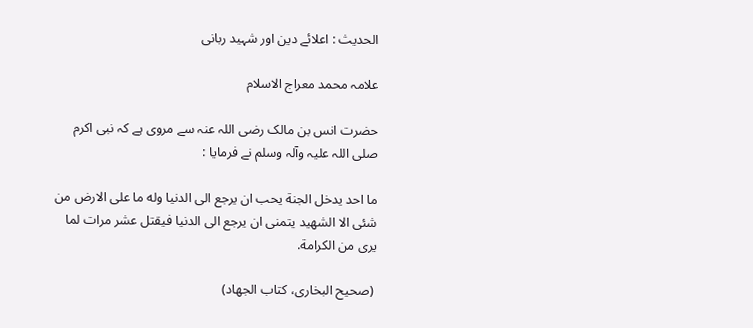الحدیث : اعلائے دین اور شہید ربانی

علامہ محمد معراج الاسلام

حضرت انس بن مالک رضی اللہ عنہ سے مروی ہے کہ نبی اکرم صلی اللہ علیہ وآلہ وسلم نے فرمایا :

ما احد يدخل الجنة يحب ان يرجع الی الدنيا وله ما علی الارض من شئی الا الشهيد يتمنی ان يرجع الی الدنيا فيقتل عشر مرات لما يری من الکرامة.

 (صحيح البخاری، کتاب الجهاد)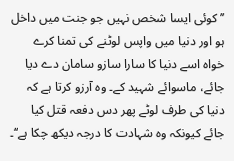’’کوئی ایسا شخص نہیں جو جنت میں داخل ہو اور دنیا میں واپس لوٹنے کی تمنا کرے خواہ اسے دنیا کا سارا سازو سامان دے دیا جائے، ماسوائے شہید کے۔ وہ آرزو کرتا ہے کہ دنیا کی طرف لوٹے پھر دس دفعہ قتل کیا جائے کیونکہ وہ شہادت کا درجہ دیکھ چکا ہے‘‘۔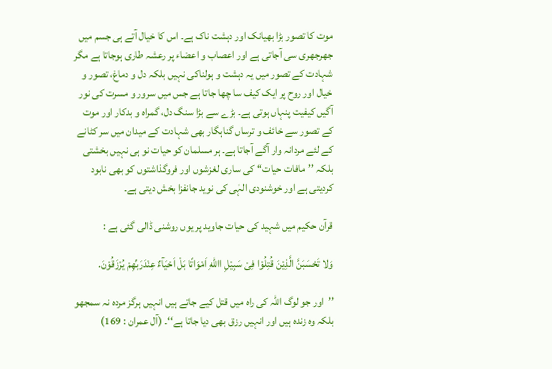موت کا تصور بڑا بھیانک اور دہشت ناک ہے۔ اس کا خیال آتے ہی جسم میں جھرجھری سی آجاتی ہے اور اعصاب و اعضاء پر رعشہ طاری ہوجاتا ہے مگر شہادت کے تصور میں یہ دہشت و ہولناکی نہیں بلکہ دل و دماغ، تصور و خیال اور روح پر ایک کیف سا چھا جاتا ہے جس میں سرور و مسرت کی نور آگیں کیفیت پنہاں ہوتی ہے۔ بڑے سے بڑا سنگ دل، گمراہ و بدکار اور موت کے تصور سے خائف و ترساں گناہگار بھی شہادت کے میدان میں سر کٹانے کے لئے مردانہ وار آگے آجاتا ہے۔ ہر مسلمان کو حیات نو ہی نہیں بخشتی بلکہ ’’مافات حیات‘‘ کی ساری لغزشوں اور فروگذاشتوں کو بھی نابود کردیتی ہے اور خوشنودی الہٰی کی نوید جانفزا بخش دیتی ہے۔

قرآن حکیم میں شہید کی حیات جاوید پر یوں روشنی ڈالی گئی ہے :

وَلا تَحْسَبَنَّ الَّذِيْنَ قُتِلُوْا فِیْ سَبِيْلِ االلهِ اَمْوَاتًا بَلْ اَحْيَآءٌ عِنْدَرَبِّهِمْ يُرْزَقُوْنَ.

’’اور جو لوگ اللہ کی راہ میں قتل کیے جاتے ہیں انہیں ہرگز مردہ نہ سمجھو بلکہ وہ زندہ ہیں اور انہیں رزق بھی دیا جاتا ہے‘‘۔ (آل عمران : 169)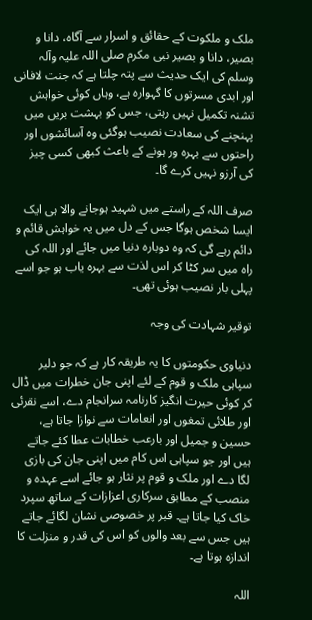ملک و ملکوت کے حقائق و اسرار سے آگاہ، دانا و بصیر، دانا و بصیر نبی مکرم صلی اللہ علیہ وآلہ وسلم کی ایک حدیث سے پتہ چلتا ہے کہ جنت لافانی اور ابدی مسرتوں کا گہوارہ ہے، وہاں کوئی خواہش تشنہ تکمیل نہیں رہتی، جس کو بہشت بریں میں پہنچنے کی سعادت نصیب ہوگئی وہ آسائشوں اور راحتوں سے بہرہ ور ہونے کے باعث کبھی کسی چیز کی آرزو نہیں کرے گا۔

صرف اللہ کے راستے میں شہید ہوجانے والا ہی ایک ایسا شخص ہوگا جس کے دل میں یہ خواہش قائم و دائم رہے گی کہ وہ دوبارہ دنیا میں جائے اور اللہ کی راہ میں سر کٹا کر اس لذت سے بہرہ یاب ہو جو اسے پہلی بار نصیب ہوئی تھی۔

توقیر شہادت کی وجہ

دنیاوی حکومتوں کا یہ طریقہ کار ہے کہ جو دلیر سپاہی ملک و قوم کے لئے اپنی جان خطرات میں ڈال کر کوئی حیرت انگیز کارنامہ سرانجام دے، اسے نقرئی اور طلائی تمغوں اور انعامات سے نوازا جاتا ہے، حسین و جمیل اور بارعب خطابات عطا کئے جاتے ہیں اور جو سپاہی اس کام میں اپنی جان کی بازی لگا دے اور ملک و قوم پر نثار ہو جائے اسے عہدہ و منصب کے مطابق سرکاری اعزازات کے ساتھ سپرد خاک کیا جاتا ہے۔ قبر پر خصوصی نشان لگائے جاتے ہیں جس سے بعد والوں کو اس کی قدر و منزلت کا اندازہ ہوتا ہے۔

اللہ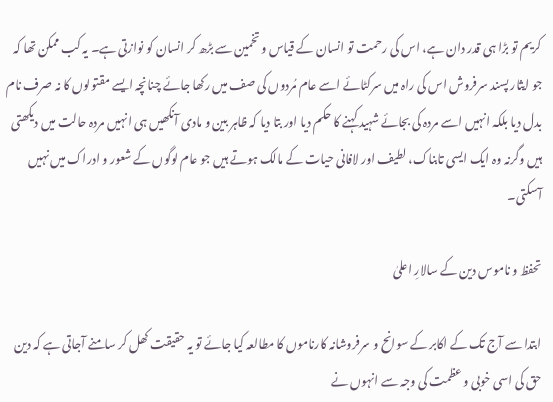کریم تو بڑا ہی قدر دان ہے، اس کی رحمت تو انسان کے قیاس و تخمین سے بڑھ کر انسان کو نوازتی ہے۔ یہ کب ممکن تھا کہ جو ایثار پسند سرفروش اس کی راہ میں سرکٹائے اسے عام مُردوں کی صف میں رکھا جائے چنانچہ ایسے مقتولوں کا نہ صرف نام بدل دیا بلکہ انہیں اسے مردہ کی بجائے شہید کہنے کا حکم دیا اور بتا دیا کہ ظاہر بین و مادی آنکھیں ہی انہیں مردہ حالت میں دیکھتی ہیں وگرنہ وہ ایک ایسی تابناک، لطیف اور لافانی حیات کے مالک ہوتے ہیں جو عام لوگوں کے شعور و ادراک میں نہیں آسکتی۔

تحفظ و ناموس دین کے سالارِ اعلیٰ

ابتدا سے آج تک کے اکابر کے سوانح و سرفروشانہ کارناموں کا مطالعہ کیا جائے تو یہ حقیقت کھل کر سامنے آجاتی ہے کہ دین حق کی اسی خوبی و عظمت کی وجہ سے انہوں نے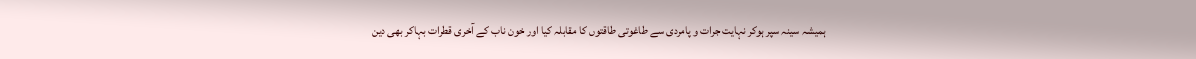ہمیشہ سینہ سپر ہوکر نہایت جرات و پامردی سے طاغوتی طاقتوں کا مقابلہ کیا اور خون ناب کے آخری قطرات بہاکر بھی دین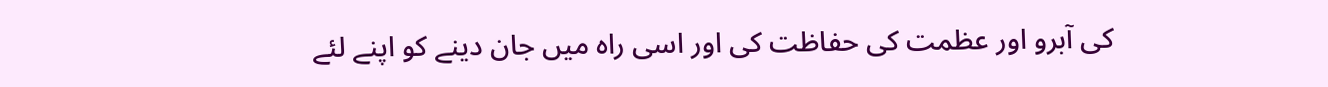کی آبرو اور عظمت کی حفاظت کی اور اسی راہ میں جان دینے کو اپنے لئے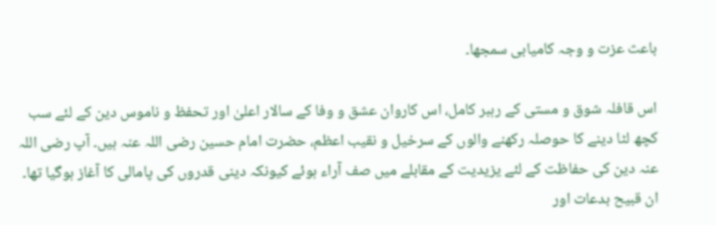باعث عزت و وجہ کامیابی سمجھا۔

اس قافلہ شوق و مستی کے رہبر کامل، اس کاروان عشق و وفا کے سالار اعلیٰ اور تحفظ و ناموس دین کے لئے سب کچھ لٹا دینے کا حوصلہ رکھنے والوں کے سرخیل و نقیب اعظم، حضرت امام حسین رضی اللہ عنہ ہیں۔ آپ رضی اللہ عنہ دین کی حفاظت کے لئے یزیدیت کے مقابلے میں صف آراء ہوئے کیونکہ دینی قدروں کی پامالی کا آغاز ہوگیا تھا۔ ان قبیح بدعات اور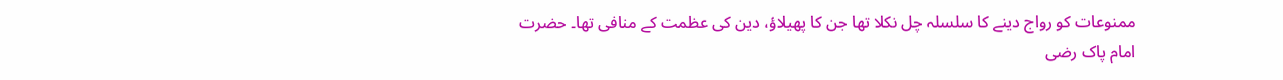ممنوعات کو رواج دینے کا سلسلہ چل نکلا تھا جن کا پھیلاؤ، دین کی عظمت کے منافی تھا۔ حضرت امام پاک رضی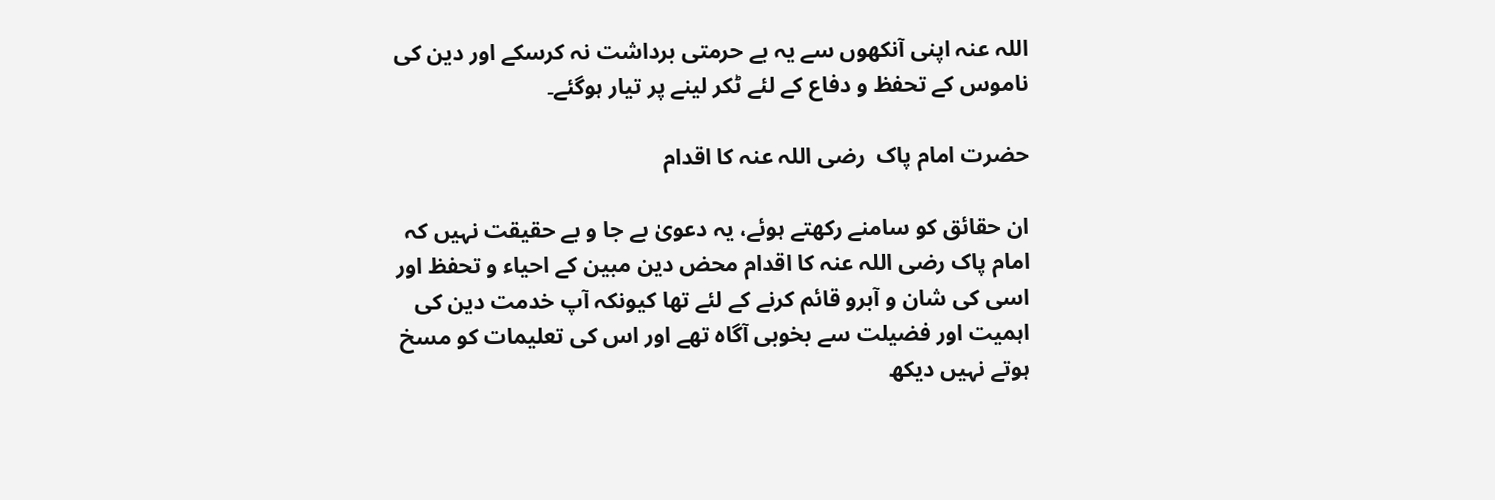اللہ عنہ اپنی آنکھوں سے یہ بے حرمتی برداشت نہ کرسکے اور دین کی ناموس کے تحفظ و دفاع کے لئے ٹکر لینے پر تیار ہوگئے۔

حضرت امام پاک  رضی اللہ عنہ کا اقدام

ان حقائق کو سامنے رکھتے ہوئے، یہ دعویٰ بے جا و بے حقیقت نہیں کہ امام پاک رضی اللہ عنہ کا اقدام محض دین مبین کے احیاء و تحفظ اور اسی کی شان و آبرو قائم کرنے کے لئے تھا کیونکہ آپ خدمت دین کی اہمیت اور فضیلت سے بخوبی آگاہ تھے اور اس کی تعلیمات کو مسخ ہوتے نہیں دیکھ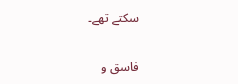سکتے تھے۔

فاسق و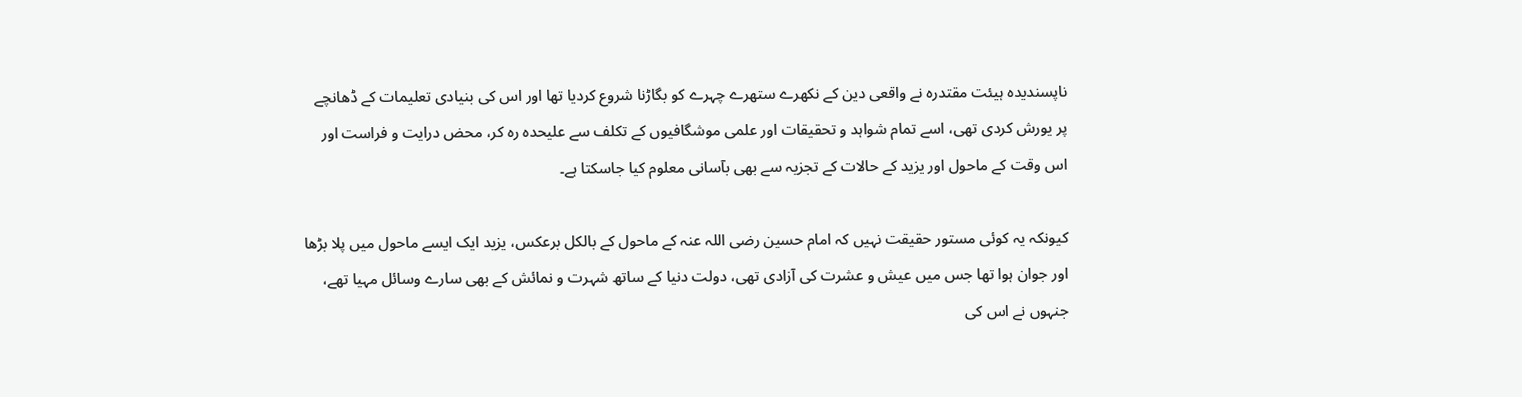ناپسندیدہ ہیئت مقتدرہ نے واقعی دین کے نکھرے ستھرے چہرے کو بگاڑنا شروع کردیا تھا اور اس کی بنیادی تعلیمات کے ڈھانچے پر یورش کردی تھی، اسے تمام شواہد و تحقیقات اور علمی موشگافیوں کے تکلف سے علیحدہ رہ کر، محض درایت و فراست اور اس وقت کے ماحول اور یزید کے حالات کے تجزیہ سے بھی بآسانی معلوم کیا جاسکتا ہے۔

کیونکہ یہ کوئی مستور حقیقت نہیں کہ امام حسین رضی اللہ عنہ کے ماحول کے بالکل برعکس، یزید ایک ایسے ماحول میں پلا بڑھا اور جوان ہوا تھا جس میں عیش و عشرت کی آزادی تھی، دولت دنیا کے ساتھ شہرت و نمائش کے بھی سارے وسائل مہیا تھے، جنہوں نے اس کی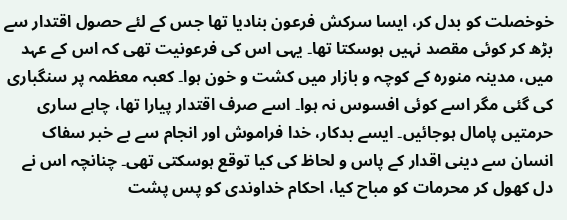خوخصلت کو بدل کر، ایسا سرکش فرعون بنادیا تھا جس کے لئے حصول اقتدار سے بڑھ کر کوئی مقصد نہیں ہوسکتا تھا۔ یہی اس کی فرعونیت تھی کہ اس کے عہد میں، مدینہ منورہ کے کوچہ و بازار میں کشت و خون ہوا۔ کعبہ معظمہ پر سنگباری کی گئی مگر اسے کوئی افسوس نہ ہوا۔ اسے صرف اقتدار پیارا تھا، چاہے ساری حرمتیں پامال ہوجائیں۔ ایسے بدکار، خدا فراموش اور انجام سے بے خبر سفاک انسان سے دینی اقدار کے پاس و لحاظ کی کیا توقع ہوسکتی تھی۔ چنانچہ اس نے دل کھول کر محرمات کو مباح کیا، احکام خداوندی کو پس پشت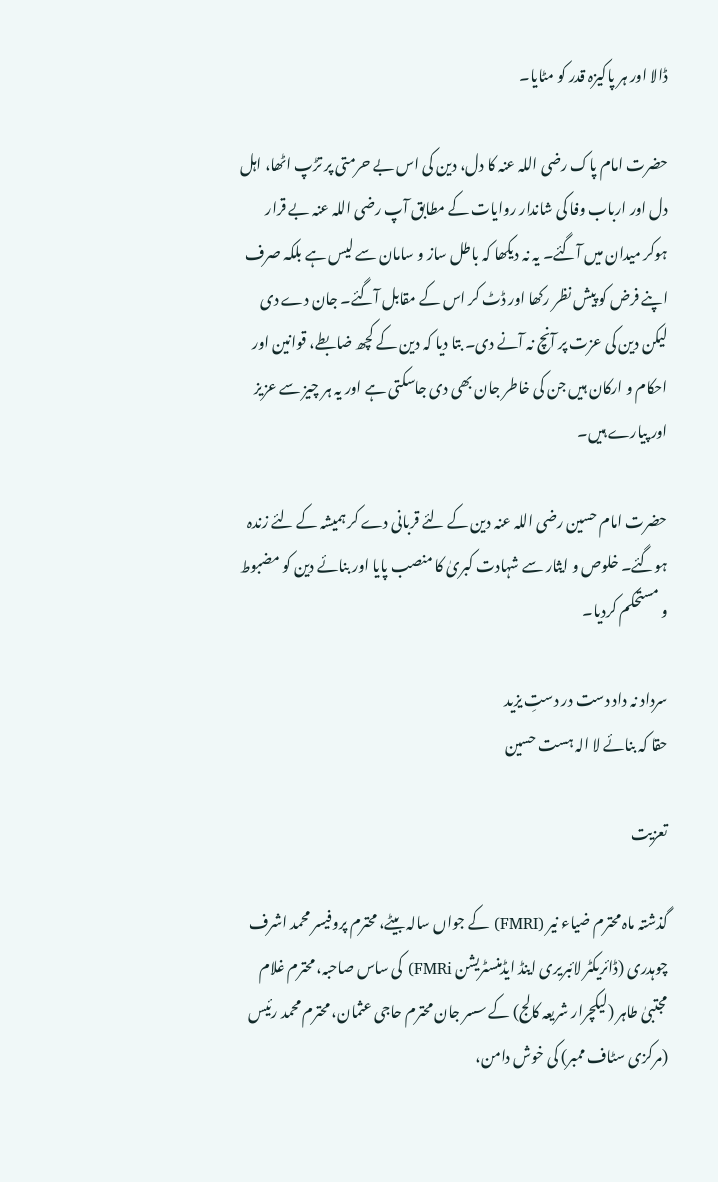ڈالا اور ہر پاکیزہ قدر کو مٹایا۔

حضرت امام پاک رضی اللہ عنہ کا دل، دین کی اس بے حرمتی پر تڑپ اٹھا، اہل دل اور ارباب وفا کی شاندار روایات کے مطابق آپ رضی اللہ عنہ بے قرار ہوکر میدان میں آگئے۔ یہ نہ دیکھا کہ باطل ساز و سامان سے لیس ہے بلکہ صرف اپنے فرض کو پیش نظر رکھا اور ڈٹ کر اس کے مقابل آگئے۔ جان دے دی لیکن دین کی عزت پر آنچ نہ آنے دی۔ بتا دیا کہ دین کے کچھ ضابطے، قوانین اور احکام و ارکان ہیں جن کی خاطر جان بھی دی جاسکتی ہے اور یہ ہر چیز سے عزیز اور پیارے ہیں۔

حضرت امام حسین رضی اللہ عنہ دین کے لئے قربانی دے کر ہمیشہ کے لئے زندہ ہوگئے۔ خلوص و ایثار سے شہادت کبریٰ کا منصب پایا اور بنائے دین کو مضبوط و مستحکم کردیا۔

سرداد نہ داد دست در دستِ یزید
حقا کہ بنائے لا الہ ہست حسین

تعزیت

گذشتہ ماہ محترم ضیاء نیر (FMRI) کے جواں سالہ بیٹے، محترم پروفیسر محمد اشرف چوہدری (ڈائریکٹر لائبریری اینڈ ایڈمنسٹریشن FMRi) کی ساس صاحبہ، محترم غلام مجتبیٰ طاہر (لیکچرار شریعہ کالج) کے سسر جان محترم حاجی عثمان، محترم محمد رئیس (مرکزی سٹاف ممبر) کی خوش دامن،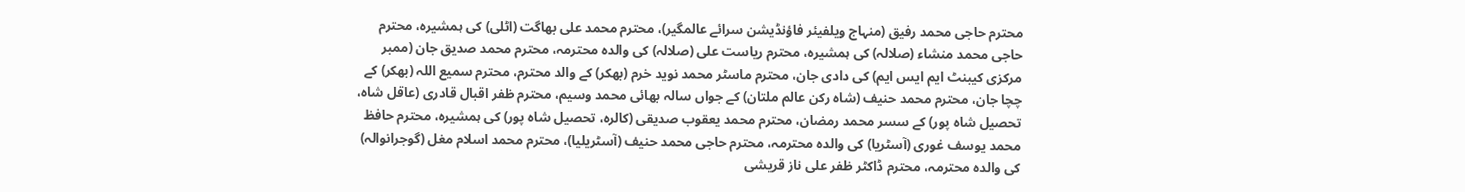محترم حاجی محمد رفیق (منہاج ویلفیئر فاؤنڈیشن سرائے عالمگیر)، محترم محمد علی بھاگت (اٹلی) کی ہمشیرہ، محترم حاجی محمد منشاء (صلالہ) کی ہمشیرہ، محترم ریاست علی (صلالہ) کی والدہ محترمہ، محترم محمد صدیق جان (ممبر مرکزی کیبنٹ ایم ایس ایم) کی دادی جان، محترم ماسٹر محمد نوید خرم (بھکر) کے والد محترم، محترم سمیع اللہ (بھکر) کے چچا جان، محترم محمد حنیف (شاہ رکن عالم ملتان) کے جواں سالہ بھائی محمد وسیم، محترم ظفر اقبال قادری (عاقل شاہ، تحصیل شاہ پور) کے سسر محمد رمضان، محترم محمد یعقوب صدیقی (کالرہ، تحصیل شاہ پور) کی ہمشیرہ، محترم حافظ محمد یوسف غوری (آسٹریا) کی والدہ محترمہ، محترم حاجی محمد حنیف (آسٹریلیا)، محترم محمد اسلام مغل (گوجرانوالہ) کی والدہ محترمہ، محترم ڈاکٹر ظفر علی ناز قریشی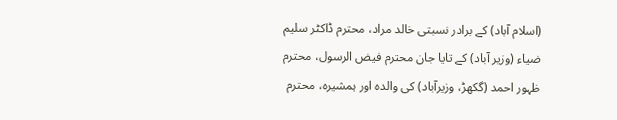(اسلام آباد) کے برادر نسبتی خالد مراد، محترم ڈاکٹر سلیم ضیاء (وزیر آباد) کے تایا جان محترم فیض الرسول، محترم ظہور احمد (گکھڑ، وزیرآباد) کی والدہ اور ہمشیرہ، محترم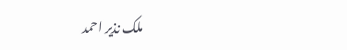ملک نذیر احمد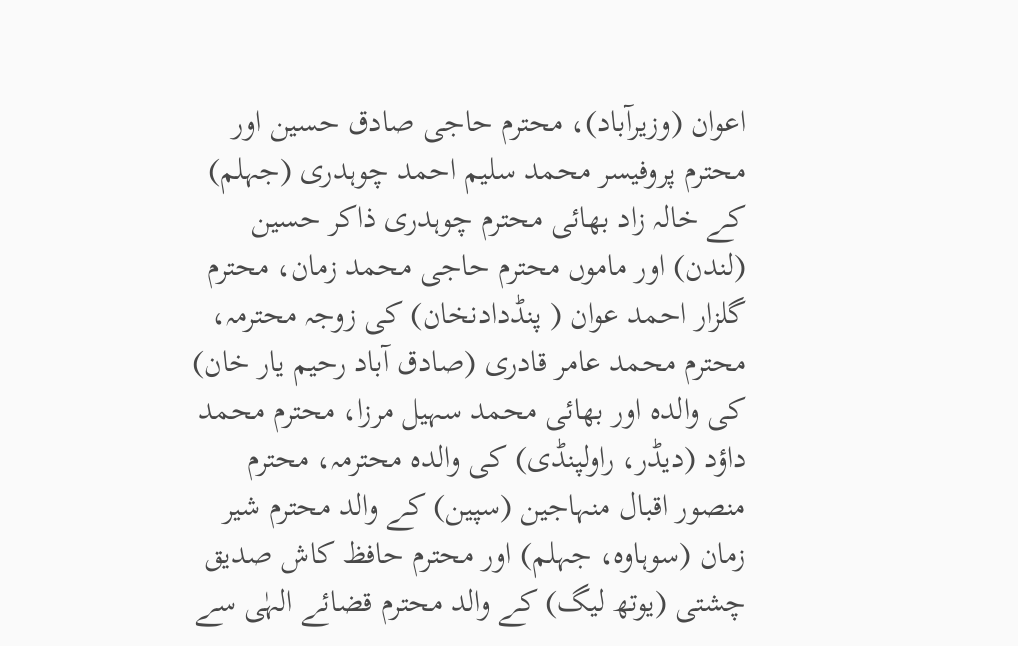اعوان (وزیرآباد)، محترم حاجی صادق حسین اور محترم پروفیسر محمد سلیم احمد چوہدری (جہلم) کے خالہ زاد بھائی محترم چوہدری ذاکر حسین (لندن) اور ماموں محترم حاجی محمد زمان، محترم گلزار احمد عوان ( پنڈدادنخان) کی زوجہ محترمہ، محترم محمد عامر قادری (صادق آباد رحیم یار خان) کی والدہ اور بھائی محمد سہیل مرزا، محترم محمد داؤد (دیڈر، راولپنڈی) کی والدہ محترمہ، محترم منصور اقبال منہاجین (سپین) کے والد محترم شیر زمان (سوہاوہ، جہلم) اور محترم حافظ کاش صدیق چشتی (یوتھ لیگ) کے والد محترم قضائے الہٰی سے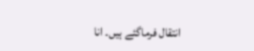انتقال فرماگئے ہیں۔ انا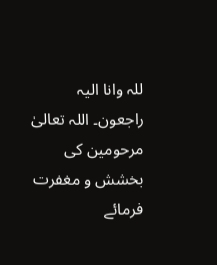للہ وانا الیہ راجعون۔ اللہ تعالیٰ مرحومین کی بخشش و مغفرت فرمائے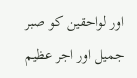اور لواحقین کو صبر جمیل اور اجر عظیم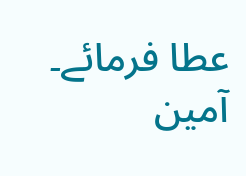عطا فرمائے۔ آمین